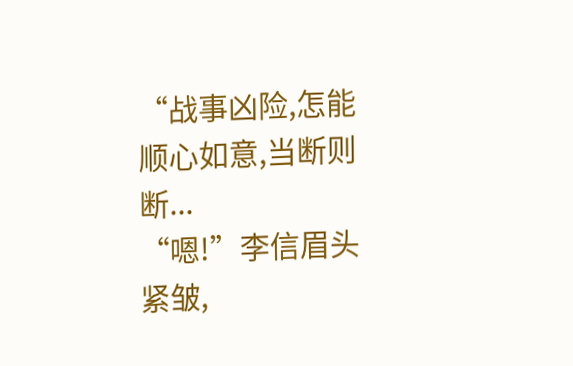“战事凶险,怎能顺心如意,当断则断...
“嗯!”李信眉头紧皱,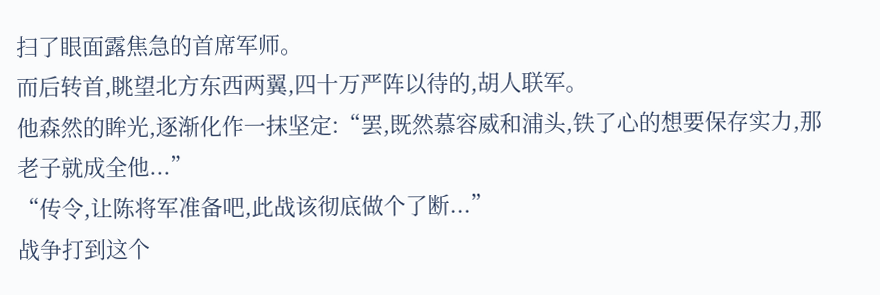扫了眼面露焦急的首席军师。
而后转首,眺望北方东西两翼,四十万严阵以待的,胡人联军。
他森然的眸光,逐渐化作一抹坚定:“罢,既然慕容威和浦头,铁了心的想要保存实力,那老子就成全他...”
“传令,让陈将军准备吧,此战该彻底做个了断...”
战争打到这个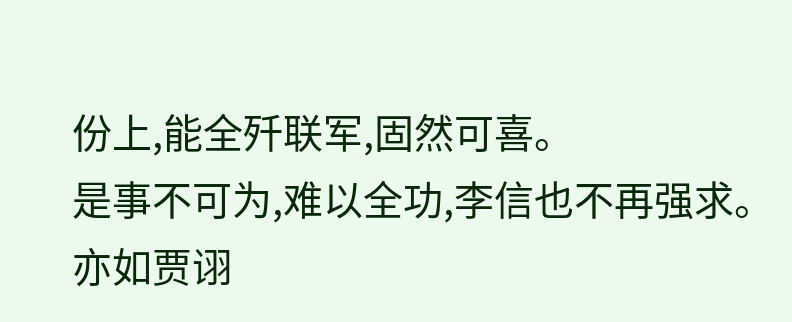份上,能全歼联军,固然可喜。
是事不可为,难以全功,李信也不再强求。
亦如贾诩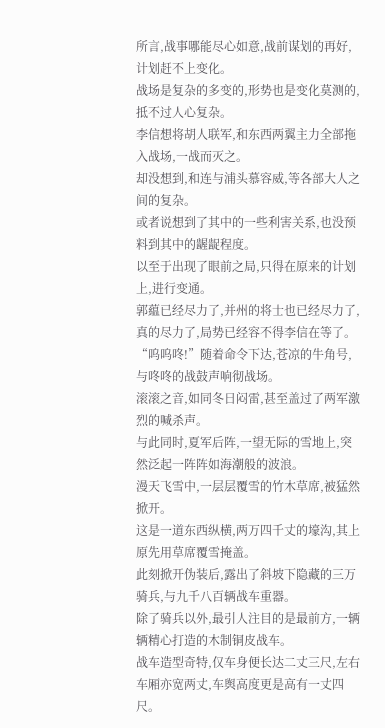所言,战事哪能尽心如意,战前谋划的再好,计划赶不上变化。
战场是复杂的多变的,形势也是变化莫测的,抵不过人心复杂。
李信想将胡人联军,和东西两翼主力全部拖入战场,一战而灭之。
却没想到,和连与浦头慕容威,等各部大人之间的复杂。
或者说想到了其中的一些利害关系,也没预料到其中的龌龊程度。
以至于出现了眼前之局,只得在原来的计划上,进行变通。
郭藴已经尽力了,并州的将士也已经尽力了,真的尽力了,局势已经容不得李信在等了。
“呜呜咚!”随着命令下达,苍凉的牛角号,与咚咚的战鼓声响彻战场。
滚滚之音,如同冬日闷雷,甚至盖过了两军激烈的喊杀声。
与此同时,夏军后阵,一望无际的雪地上,突然泛起一阵阵如海潮般的波浪。
漫天飞雪中,一层层覆雪的竹木草席,被猛然掀开。
这是一道东西纵横,两万四千丈的壕沟,其上原先用草席覆雪掩盖。
此刻掀开伪装后,露出了斜坡下隐藏的三万骑兵,与九千八百辆战车重器。
除了骑兵以外,最引人注目的是最前方,一辆辆精心打造的木制铜皮战车。
战车造型奇特,仅车身便长达二丈三尺,左右车厢亦宽两丈,车舆高度更是高有一丈四尺。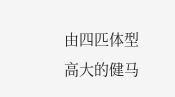由四匹体型高大的健马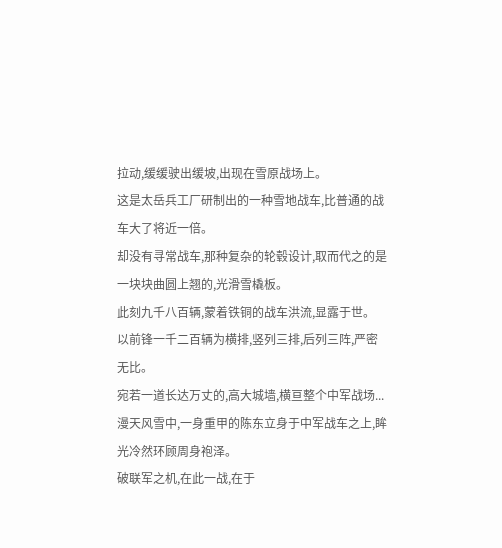拉动,缓缓驶出缓坡,出现在雪原战场上。
这是太岳兵工厂研制出的一种雪地战车,比普通的战车大了将近一倍。
却没有寻常战车,那种复杂的轮毂设计,取而代之的是一块块曲圆上翘的,光滑雪橇板。
此刻九千八百辆,蒙着铁铜的战车洪流,显露于世。
以前锋一千二百辆为横排,竖列三排,后列三阵,严密无比。
宛若一道长达万丈的,高大城墙,横亘整个中军战场...
漫天风雪中,一身重甲的陈东立身于中军战车之上,眸光冷然环顾周身袍泽。
破联军之机,在此一战,在于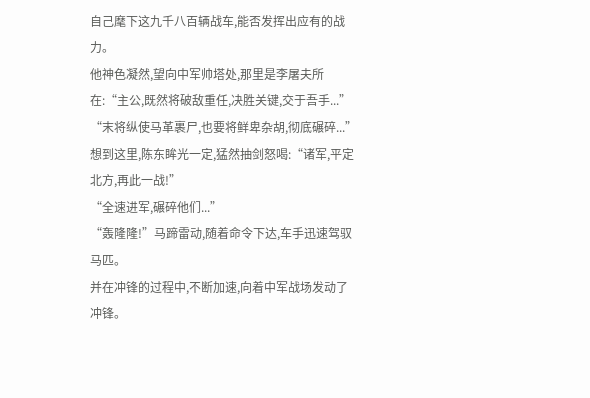自己麾下这九千八百辆战车,能否发挥出应有的战力。
他神色凝然,望向中军帅塔处,那里是李屠夫所在:“主公,既然将破敌重任,决胜关键,交于吾手...”
“末将纵使马革裹尸,也要将鲜卑杂胡,彻底碾碎...”
想到这里,陈东眸光一定,猛然抽剑怒喝:“诸军,平定北方,再此一战!”
“全速进军,碾碎他们...”
“轰隆隆!”马蹄雷动,随着命令下达,车手迅速驾驭马匹。
并在冲锋的过程中,不断加速,向着中军战场发动了冲锋。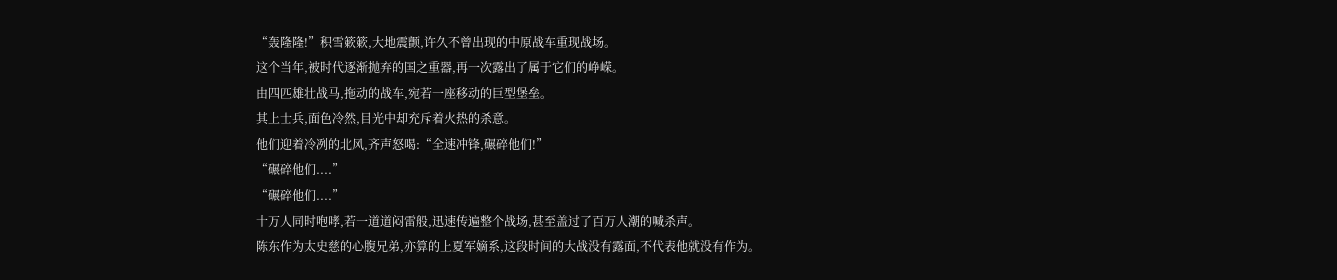“轰隆隆!”积雪簌簌,大地震颤,许久不曾出现的中原战车重现战场。
这个当年,被时代逐渐抛弃的国之重器,再一次露出了属于它们的峥嵘。
由四匹雄壮战马,拖动的战车,宛若一座移动的巨型堡垒。
其上士兵,面色冷然,目光中却充斥着火热的杀意。
他们迎着冷冽的北风,齐声怒喝:“全速冲锋,碾碎他们!”
“碾碎他们....”
“碾碎他们....”
十万人同时咆哮,若一道道闷雷般,迅速传遍整个战场,甚至盖过了百万人潮的喊杀声。
陈东作为太史慈的心腹兄弟,亦算的上夏军嫡系,这段时间的大战没有露面,不代表他就没有作为。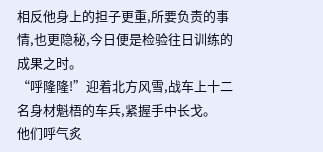相反他身上的担子更重,所要负责的事情,也更隐秘,今日便是检验往日训练的成果之时。
“呼隆隆!”迎着北方风雪,战车上十二名身材魁梧的车兵,紧握手中长戈。
他们呼气炙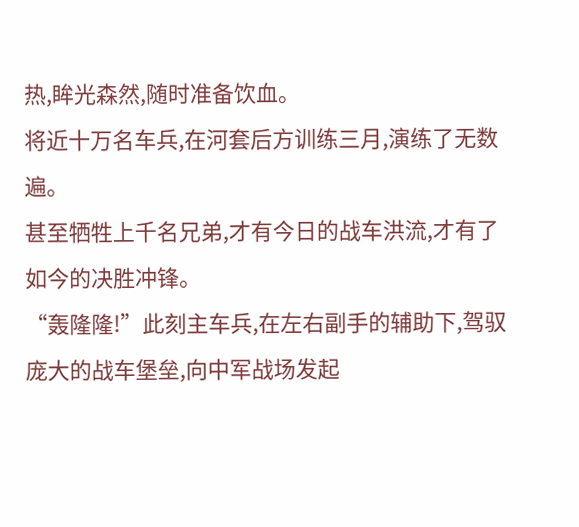热,眸光森然,随时准备饮血。
将近十万名车兵,在河套后方训练三月,演练了无数遍。
甚至牺牲上千名兄弟,才有今日的战车洪流,才有了如今的决胜冲锋。
“轰隆隆!”此刻主车兵,在左右副手的辅助下,驾驭庞大的战车堡垒,向中军战场发起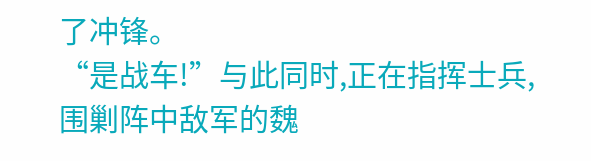了冲锋。
“是战车!”与此同时,正在指挥士兵,围剿阵中敌军的魏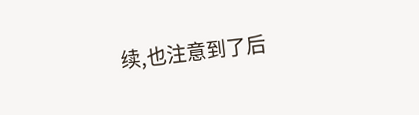续,也注意到了后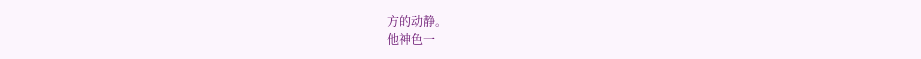方的动静。
他神色一